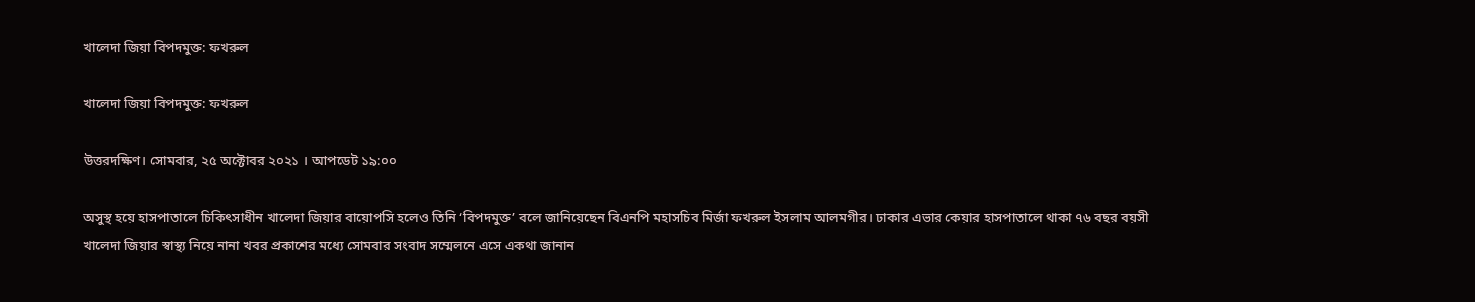খালেদা জিয়া বিপদমুক্ত: ফখরুল

খালেদা জিয়া বিপদমুক্ত: ফখরুল

উত্তরদক্ষিণ। সোমবার, ২৫ অক্টোবর ২০২১ । আপডেট ১৯:০০

অসুস্থ হয়ে হাসপাতালে চিকিৎসাধীন খালেদা জিয়ার বায়োপসি হলেও তিনি ‘বিপদমুক্ত’ বলে জানিয়েছেন বিএনপি মহাসচিব মির্জা ফখরুল ইসলাম আলমগীর। ঢাকার এভার কেয়ার হাসপাতালে থাকা ৭৬ বছর বয়সী খালেদা জিয়ার স্বাস্থ্য নিয়ে নানা খবর প্রকাশের মধ্যে সোমবার সংবাদ সম্মেলনে এসে একথা জানান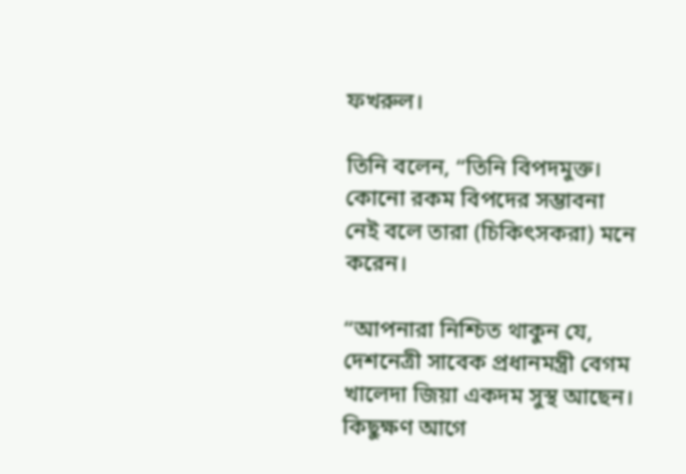ফখরুল।

তিনি বলেন, “তিনি বিপদমুক্ত। কোনো রকম বিপদের সম্ভাবনা নেই বলে তারা (চিকিৎসকরা) মনে করেন।

“আপনারা নিশ্চিত থাকুন যে, দেশনেত্রী সাবেক প্রধানমন্ত্রী বেগম খালেদা জিয়া একদম সুস্থ আছেন। কিছুক্ষণ আগে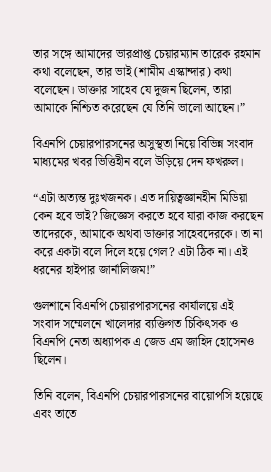তার সঙ্গে আমাদের ভারপ্রাপ্ত চেয়ারম্যান তারেক রহমান কথা বলেছেন, তার ভাই (শামীম এস্কান্দার) কথা বলেছেন। ডাক্তার সাহেব যে দুজন ছিলেন, তারা আমাকে নিশ্চিত করেছেন যে তিনি ভালো আছেন।”

বিএনপি চেয়ারপারসনের অসুস্থতা নিয়ে বিভিন্ন সংবাদ মাধ্যমের খবর ভিত্তিহীন বলে উড়িয়ে দেন ফখরুল।

“এটা অত্যন্ত দুঃখজনক। এত দায়িত্বজ্ঞানহীন মিডিয়া কেন হবে ভাই? জিজ্ঞেস করতে হবে যারা কাজ করছেন তাদেরকে, আমাকে অথবা ডাক্তার সাহেবদেরকে। তা না করে একটা বলে দিলে হয়ে গেল? এটা ঠিক না। এই ধরনের হাইপার জার্নালিজম!”

গুলশানে বিএনপি চেয়ারপারসনের কার্যালয়ে এই সংবাদ সম্মেলনে খালেদার ব্যক্তিগত চিকিৎসক ও বিএনপি নেতা অধ্যাপক এ জেড এম জাহিদ হোসেনও ছিলেন।

তিনি বলেন, বিএনপি চেয়ারপারসনের বায়োপসি হয়েছে এবং তাতে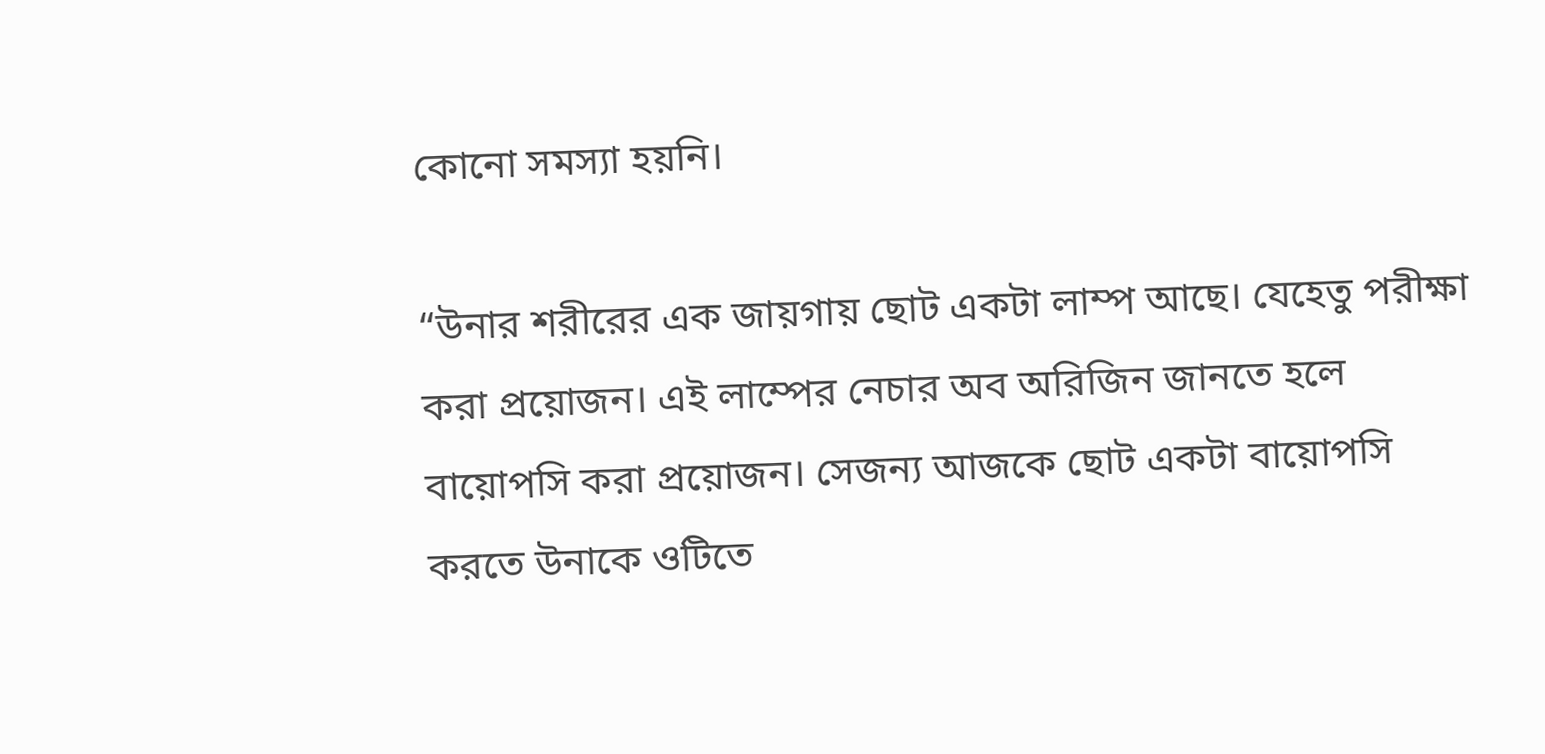কোনো সমস্যা হয়নি।

“উনার শরীরের এক জায়গায় ছোট একটা লাম্প আছে। যেহেতু পরীক্ষা করা প্রয়োজন। এই লাম্পের নেচার অব অরিজিন জানতে হলে বায়োপসি করা প্রয়োজন। সেজন্য আজকে ছোট একটা বায়োপসি করতে উনাকে ওটিতে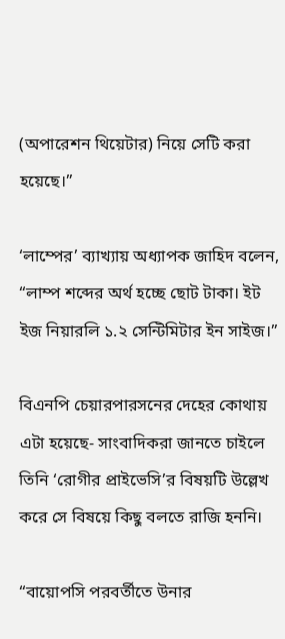(অপারেশন থিয়েটার) নিয়ে সেটি করা হয়েছে।”

‘লাম্পের’ ব্যাখ্যায় অধ্যাপক জাহিদ বলেন, “লাম্প শব্দের অর্থ হচ্ছে ছোট টাকা। ইট ইজ নিয়ারলি ১.২ সেন্টিমিটার ইন সাইজ।”

বিএনপি চেয়ারপারসনের দেহের কোথায় এটা হয়েছে- সাংবাদিকরা জানতে চাইলে তিনি ‘রোগীর প্রাইভেসি’র বিষয়টি উল্লেখ করে সে বিষয়ে কিছু বলতে রাজি হননি।

“বায়োপসি পরবর্তীতে উনার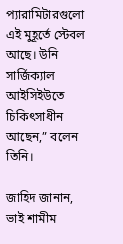প্যারামিটারগুলো এই মুহূর্তে স্টেবল আছে। উনি সার্জিক্যাল আইসিইউতে চিকিৎসাধীন আছেন,” বলেন তিনি।

জাহিদ জানান, ভাই শামীম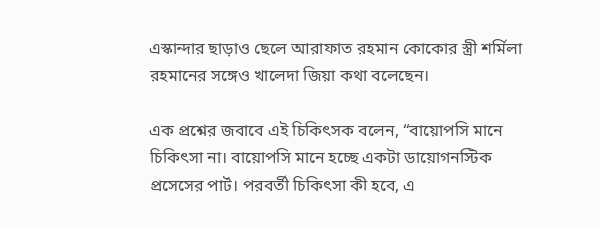এস্কান্দার ছাড়াও ছেলে আরাফাত রহমান কোকোর স্ত্রী শর্মিলা রহমানের সঙ্গেও খালেদা জিয়া কথা বলেছেন।

এক প্রশ্নের জবাবে এই চিকিৎসক বলেন, “বায়োপসি মানে চিকিৎসা না। বায়োপসি মানে হচ্ছে একটা ডায়োগনস্টিক প্রসেসের পার্ট। পরবর্তী চিকিৎসা কী হবে, এ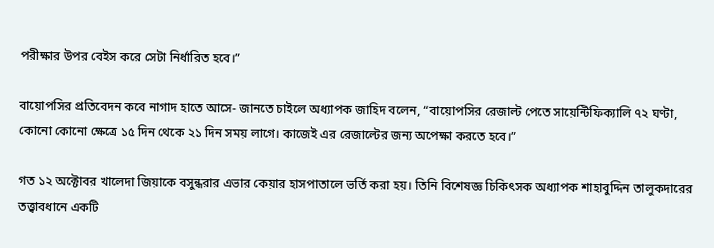পরীক্ষার উপর বেইস করে সেটা নির্ধারিত হবে।”

বায়োপসির প্রতিবেদন কবে নাগাদ হাতে আসে- জানতে চাইলে অধ্যাপক জাহিদ বলেন, “বায়োপসির রেজাল্ট পেতে সায়েন্টিফিক্যালি ৭২ ঘণ্টা, কোনো কোনো ক্ষেত্রে ১৫ দিন থেকে ২১ দিন সময় লাগে। কাজেই এর রেজাল্টের জন্য অপেক্ষা করতে হবে।”

গত ১২ অক্টোবর খালেদা জিয়াকে বসুন্ধরার এভার কেয়ার হাসপাতালে ভর্তি করা হয়। তিনি বিশেষজ্ঞ চিকিৎসক অধ্যাপক শাহাবুদ্দিন তালুকদারের তত্ত্বাবধানে একটি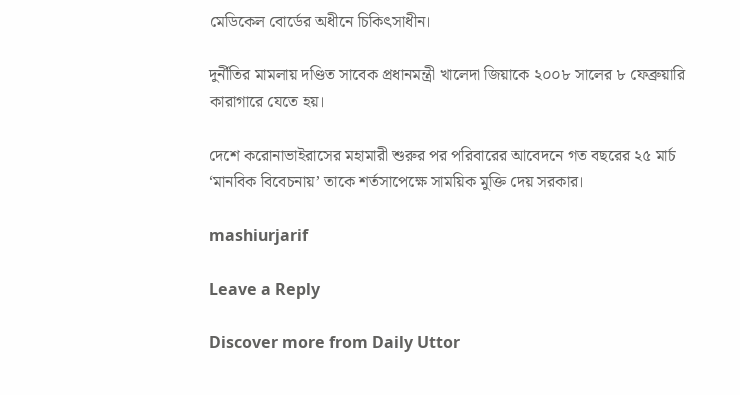মেডিকেল বোর্ডের অধীনে চিকিৎসাধীন।

দুর্নীতির মামলায় দণ্ডিত সাবেক প্রধানমন্ত্রী খালেদা জিয়াকে ২০০৮ সালের ৮ ফেব্রুয়ারি কারাগারে যেতে হয়।

দেশে করোনাভাইরাসের মহামারী শুরুর পর পরিবারের আবেদনে গত বছরের ২৫ মার্চ ‘মানবিক বিবেচনায়’ তাকে শর্তসাপেক্ষে সাময়িক মুক্তি দেয় সরকার।

mashiurjarif

Leave a Reply

Discover more from Daily Uttor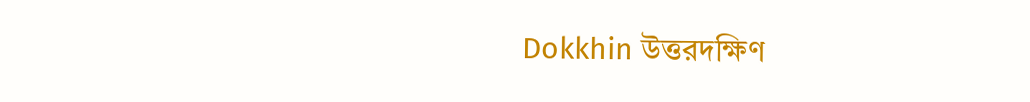Dokkhin উত্তরদক্ষিণ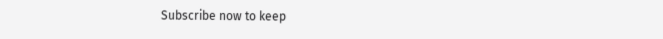Subscribe now to keep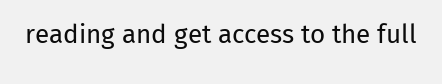reading and get access to the full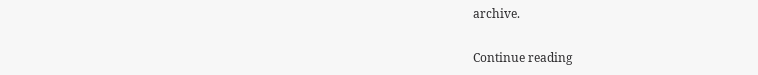archive.

Continue reading